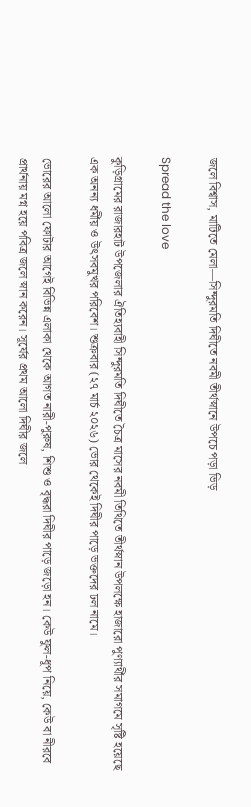জলে বিশ্বাস, মাটিতে মেলা—সিন্দুরমতি দিঘীতে নবমী তীর্থস্নানে উপচে পড়া ভিড়

Spread the love

কুড়িগ্রামের রাজারহাট উপজেলার ঐতিহ্যবাহী সিন্দুরমতি দিঘীতে চৈত্র মাসের নবমী তিথিতে তীর্থস্নান উপলক্ষে হাজারো পুণ্যার্থীর সমাগমে সৃষ্টি হয়েছে এক অনন্য ধর্মীয় ও উৎসবমুখর পরিবেশ। শুক্রবার (২৭ মার্চ ২০২৬) ভোর থেকেই দিঘীর পাড়ে ভক্তদের ঢল নামে।

ভোরের আলো ফোটার আগেই বিভিন্ন এলাকা থেকে আগত নারী-পুরুষ, শিশু ও বৃদ্ধরা দিঘীর পাড়ে জড়ো হন। কেউ ফুল-ধূপ নিয়ে, কেউ বা নীরবে প্রার্থনায় মগ্ন হয়ে পবিত্র জলে স্নান করেন। সূর্যের প্রথম আলো দিঘীর জলে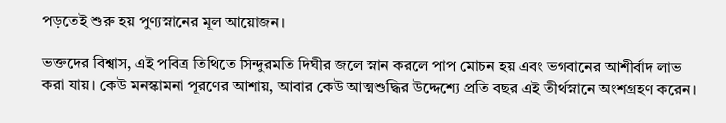পড়তেই শুরু হয় পুণ্যস্নানের মূল আয়োজন।

ভক্তদের বিশ্বাস, এই পবিত্র তিথিতে সিন্দুরমতি দিঘীর জলে স্নান করলে পাপ মোচন হয় এবং ভগবানের আশীর্বাদ লাভ করা যায়। কেউ মনস্কামনা পূরণের আশায়, আবার কেউ আত্মশুদ্ধির উদ্দেশ্যে প্রতি বছর এই তীর্থস্নানে অংশগ্রহণ করেন।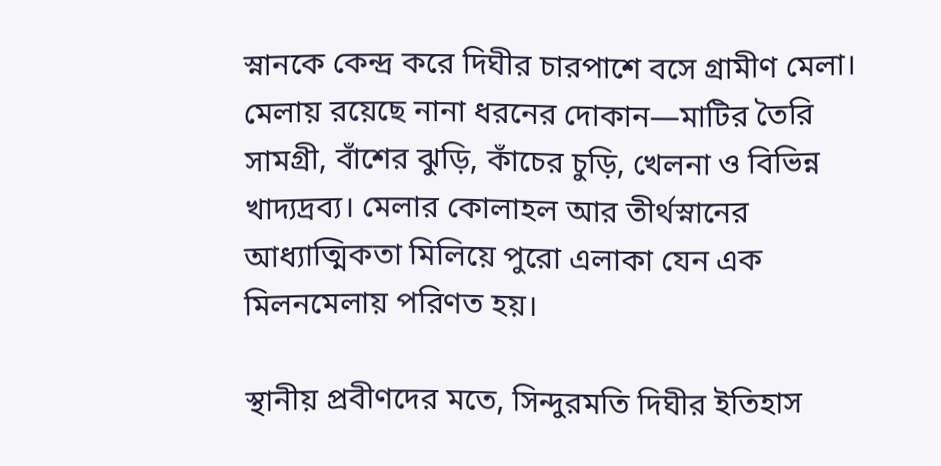স্নানকে কেন্দ্র করে দিঘীর চারপাশে বসে গ্রামীণ মেলা। মেলায় রয়েছে নানা ধরনের দোকান—মাটির তৈরি সামগ্রী, বাঁশের ঝুড়ি, কাঁচের চুড়ি, খেলনা ও বিভিন্ন খাদ্যদ্রব্য। মেলার কোলাহল আর তীর্থস্নানের আধ্যাত্মিকতা মিলিয়ে পুরো এলাকা যেন এক মিলনমেলায় পরিণত হয়।

স্থানীয় প্রবীণদের মতে, সিন্দুরমতি দিঘীর ইতিহাস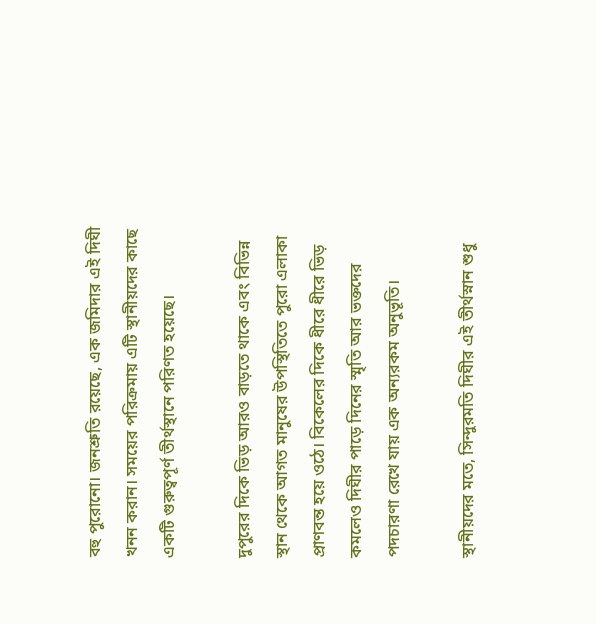বহু পুরোনো। জনশ্রুতি রয়েছে, এক জমিদার এই দিঘী খনন করান। সময়ের পরিক্রমায় এটি স্থানীয়দের কাছে একটি গুরুত্বপূর্ণ তীর্থস্থানে পরিণত হয়েছে।

দুপুরের দিকে ভিড় আরও বাড়তে থাকে এবং বিভিন্ন স্থান থেকে আগত মানুষের উপস্থিতিতে পুরো এলাকা প্রাণবন্ত হয়ে ওঠে। বিকেলের দিকে ধীরে ধীরে ভিড় কমলেও দিঘীর পাড়ে দিনের স্মৃতি আর ভক্তদের পদচারণা রেখে যায় এক অন্যরকম অনুভূতি।

স্থানীয়দের মতে, সিন্দুরমতি দিঘীর এই তীর্থস্নান শুধু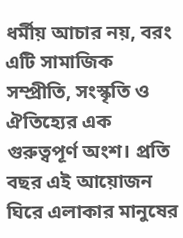ধর্মীয় আচার নয়, বরং এটি সামাজিক সম্প্রীতি, সংস্কৃতি ও ঐতিহ্যের এক গুরুত্বপূর্ণ অংশ। প্রতি বছর এই আয়োজন ঘিরে এলাকার মানুষের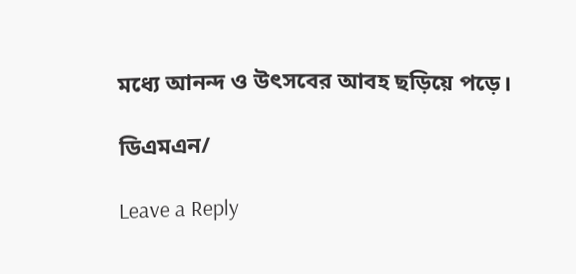মধ্যে আনন্দ ও উৎসবের আবহ ছড়িয়ে পড়ে।

ডিএমএন/

Leave a Reply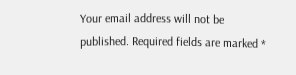Your email address will not be published. Required fields are marked *